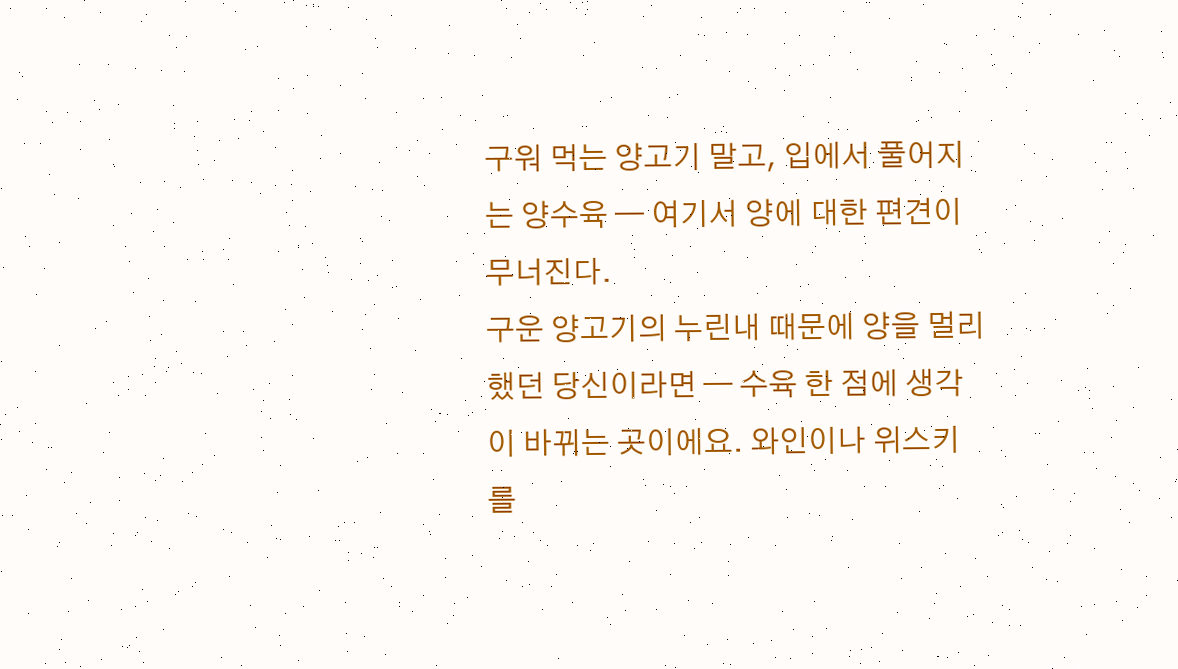구워 먹는 양고기 말고, 입에서 풀어지는 양수육 — 여기서 양에 대한 편견이 무너진다.
구운 양고기의 누린내 때문에 양을 멀리했던 당신이라면 — 수육 한 점에 생각이 바뀌는 곳이에요. 와인이나 위스키를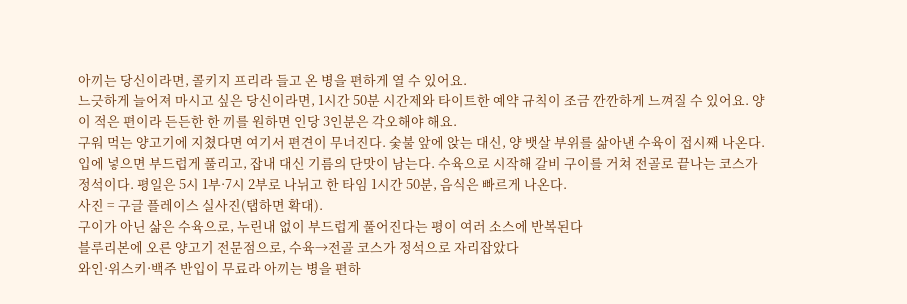아끼는 당신이라면, 콜키지 프리라 들고 온 병을 편하게 열 수 있어요.
느긋하게 늘어져 마시고 싶은 당신이라면, 1시간 50분 시간제와 타이트한 예약 규칙이 조금 깐깐하게 느껴질 수 있어요. 양이 적은 편이라 든든한 한 끼를 원하면 인당 3인분은 각오해야 해요.
구워 먹는 양고기에 지쳤다면 여기서 편견이 무너진다. 숯불 앞에 앉는 대신, 양 뱃살 부위를 삶아낸 수육이 접시째 나온다. 입에 넣으면 부드럽게 풀리고, 잡내 대신 기름의 단맛이 남는다. 수육으로 시작해 갈비 구이를 거쳐 전골로 끝나는 코스가 정석이다. 평일은 5시 1부·7시 2부로 나뉘고 한 타임 1시간 50분, 음식은 빠르게 나온다.
사진 = 구글 플레이스 실사진(탭하면 확대).
구이가 아닌 삶은 수육으로, 누린내 없이 부드럽게 풀어진다는 평이 여러 소스에 반복된다
블루리본에 오른 양고기 전문점으로, 수육→전골 코스가 정석으로 자리잡았다
와인·위스키·백주 반입이 무료라 아끼는 병을 편하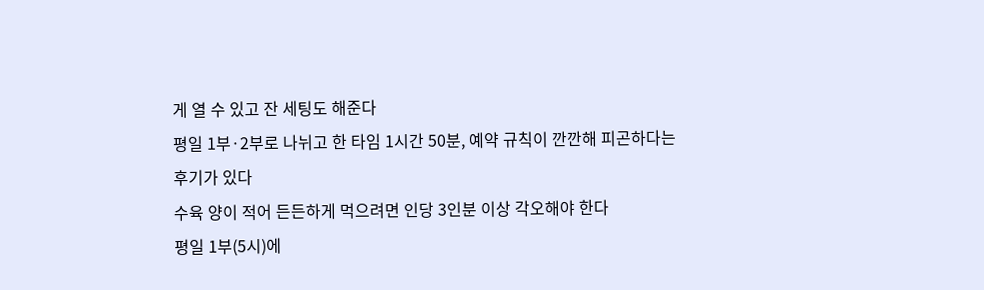게 열 수 있고 잔 세팅도 해준다
평일 1부·2부로 나뉘고 한 타임 1시간 50분, 예약 규칙이 깐깐해 피곤하다는 후기가 있다
수육 양이 적어 든든하게 먹으려면 인당 3인분 이상 각오해야 한다
평일 1부(5시)에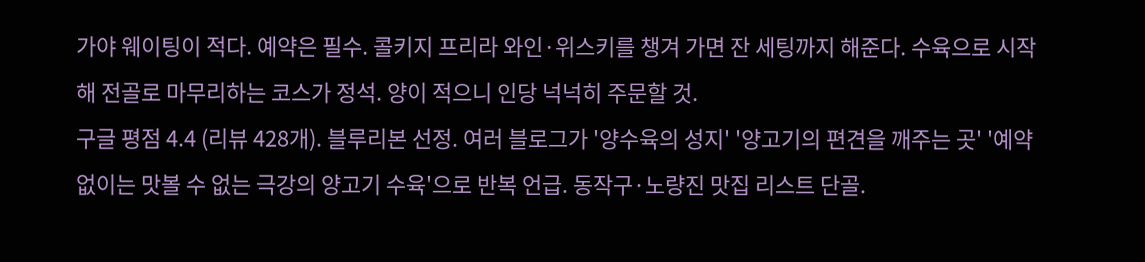가야 웨이팅이 적다. 예약은 필수. 콜키지 프리라 와인·위스키를 챙겨 가면 잔 세팅까지 해준다. 수육으로 시작해 전골로 마무리하는 코스가 정석. 양이 적으니 인당 넉넉히 주문할 것.
구글 평점 4.4 (리뷰 428개). 블루리본 선정. 여러 블로그가 '양수육의 성지' '양고기의 편견을 깨주는 곳' '예약 없이는 맛볼 수 없는 극강의 양고기 수육'으로 반복 언급. 동작구·노량진 맛집 리스트 단골.